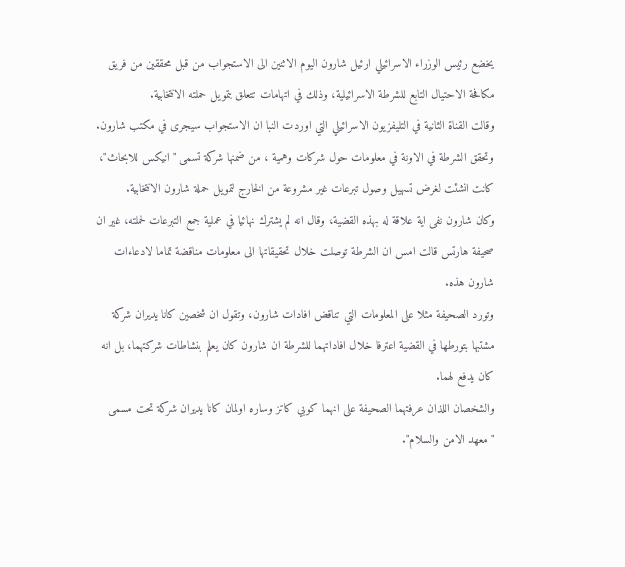يخضع رئيس الوزراء الاسرائيلي ارئيل شارون اليوم الاثنين الى الاستجواب من قبل محققين من فريق مكافحة الاحتيال التابع للشرطة الاسرائيلية، وذلك في اتهامات تتعلق بتمويل حملته الانتخابية.
وقالت القناة الثانية في التليفزيون الاسرائيلي التي اوردت النبا ان الاستجواب سيجرى في مكتب شارون.
وتحقق الشرطة في الاونة في معلومات حول شركات وهمية ، من ضمنها شركة تسمى "انيكس للابحاث"، كانت انشئت لغرض تسهيل وصول تبرعات غير مشروعة من الخارج لتمويل حملة شارون الانتخابية.
وكان شارون نفى اية علاقة له بهذه القضية، وقال انه لم يشترك نهائيا في عملية جمع التبرعات لحملته، غير ان صحيفة هارتس قالت امس ان الشرطة توصلت خلال تحقيقاتها الى معلومات مناقضة تماما لادعاءات شارون هذه.
وتورد الصحيفة مثلا على المعلومات التي تناقض افادات شارون، وتقول ان شخصين كانا يديران شركة مشتبها بتورطها في القضية اعترفا خلال افاداتهما للشرطة ان شارون كان يعلم بنشاطات شركتهما، بل انه كان يدفع لهما.
والشخصان اللذان عرفتهما الصحيفة على انهما كوبي كاتز وساره اولمان كانا يديران شركة تحت مسمى "معهد الامن والسلام".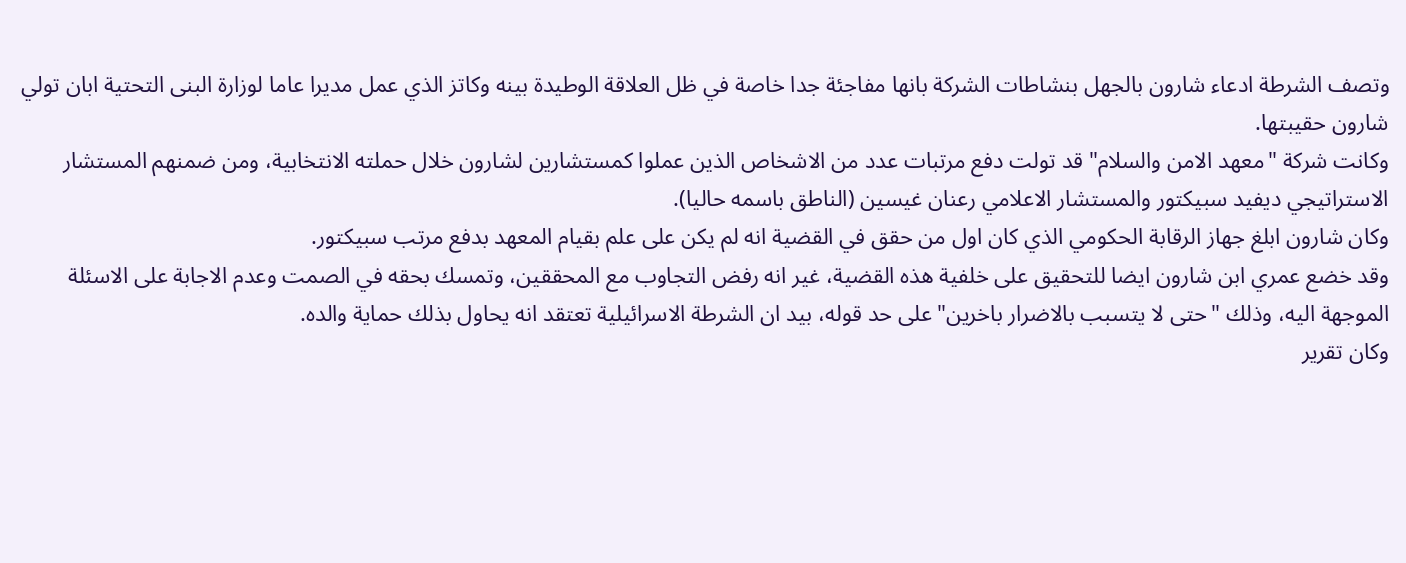وتصف الشرطة ادعاء شارون بالجهل بنشاطات الشركة بانها مفاجئة جدا خاصة في ظل العلاقة الوطيدة بينه وكاتز الذي عمل مديرا عاما لوزارة البنى التحتية ابان تولي شارون حقيبتها.
وكانت شركة "معهد الامن والسلام" قد تولت دفع مرتبات عدد من الاشخاص الذين عملوا كمستشارين لشارون خلال حملته الانتخابية، ومن ضمنهم المستشار الاستراتيجي ديفيد سبيكتور والمستشار الاعلامي رعنان غيسين (الناطق باسمه حاليا).
وكان شارون ابلغ جهاز الرقابة الحكومي الذي كان اول من حقق في القضية انه لم يكن على علم بقيام المعهد بدفع مرتب سبيكتور.
وقد خضع عمري ابن شارون ايضا للتحقيق على خلفية هذه القضية، غير انه رفض التجاوب مع المحققين، وتمسك بحقه في الصمت وعدم الاجابة على الاسئلة الموجهة اليه، وذلك "حتى لا يتسبب بالاضرار باخرين" على حد قوله، بيد ان الشرطة الاسرائيلية تعتقد انه يحاول بذلك حماية والده.
وكان تقرير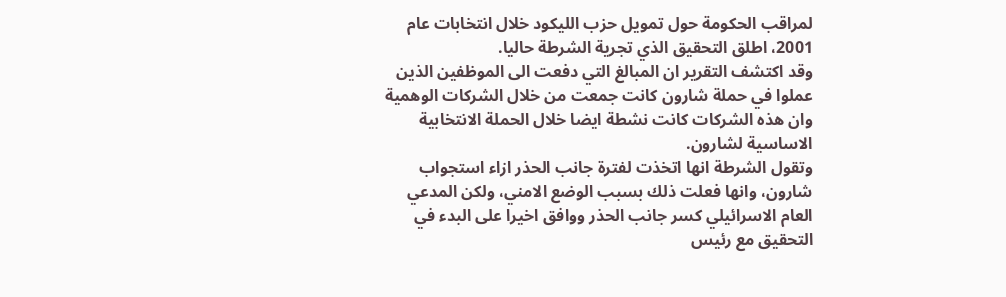لمراقب الحكومة حول تمويل حزب الليكود خلال انتخابات عام 2001، اطلق التحقيق الذي تجرية الشرطة حاليا.
وقد اكتشف التقرير ان المبالغ التي دفعت الى الموظفين الذين عملوا في حملة شارون كانت جمعت من خلال الشركات الوهمية وان هذه الشركات كانت نشطة ايضا خلال الحملة الانتخابية الاساسية لشارون.
وتقول الشرطة انها اتخذت لفترة جانب الحذر ازاء استجواب شارون، وانها فعلت ذلك بسبب الوضع الامني، ولكن المدعي العام الاسرائيلي كسر جانب الحذر ووافق اخيرا على البدء في التحقيق مع رئيس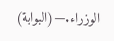الوزراء.—(البوابة)